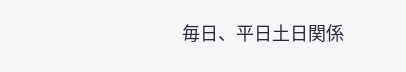毎日、平日土日関係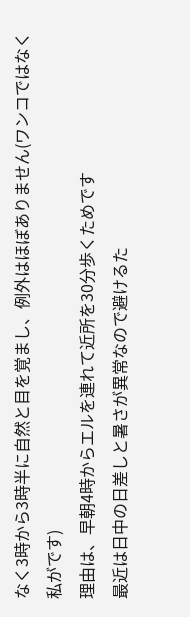なく3時から3時半に自然と目を覚まし、例外はほぼありません(ワンコではなく私がです)
理由は、早朝4時からエルを連れて近所を30分歩くためです
最近は日中の日差しと暑さが異常なので避けるた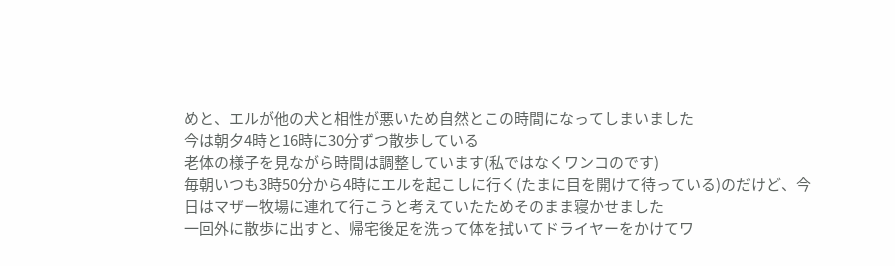めと、エルが他の犬と相性が悪いため自然とこの時間になってしまいました
今は朝夕4時と16時に30分ずつ散歩している
老体の様子を見ながら時間は調整しています(私ではなくワンコのです)
毎朝いつも3時50分から4時にエルを起こしに行く(たまに目を開けて待っている)のだけど、今日はマザー牧場に連れて行こうと考えていたためそのまま寝かせました
一回外に散歩に出すと、帰宅後足を洗って体を拭いてドライヤーをかけてワ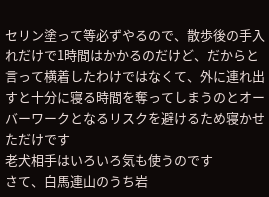セリン塗って等必ずやるので、散歩後の手入れだけで1時間はかかるのだけど、だからと言って横着したわけではなくて、外に連れ出すと十分に寝る時間を奪ってしまうのとオーバーワークとなるリスクを避けるため寝かせただけです
老犬相手はいろいろ気も使うのです
さて、白馬連山のうち岩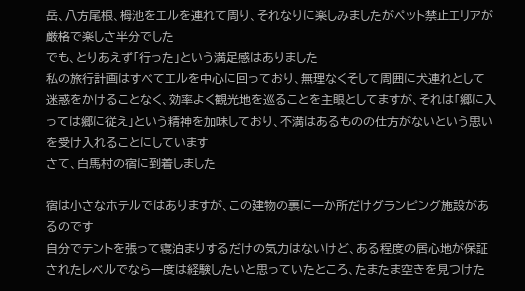岳、八方尾根、栂池をエルを連れて周り、それなりに楽しみましたがペット禁止エリアが厳格で楽しさ半分でした
でも、とりあえず「行った」という満足感はありました
私の旅行計画はすべてエルを中心に回っており、無理なくそして周囲に犬連れとして迷惑をかけることなく、効率よく観光地を巡ることを主眼としてますが、それは「郷に入っては郷に従え」という精神を加味しており、不満はあるものの仕方がないという思いを受け入れることにしています
さて、白馬村の宿に到着しました

宿は小さなホテルではありますが、この建物の裏に一か所だけグランピング施設があるのです
自分でテントを張って寝泊まりするだけの気力はないけど、ある程度の居心地が保証されたレベルでなら一度は経験したいと思っていたところ、たまたま空きを見つけた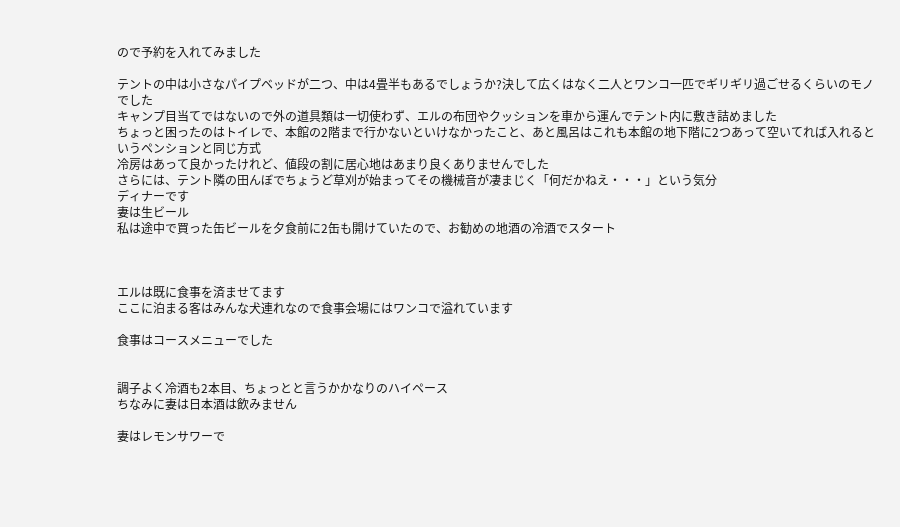ので予約を入れてみました

テントの中は小さなパイプベッドが二つ、中は4畳半もあるでしょうか?決して広くはなく二人とワンコ一匹でギリギリ過ごせるくらいのモノでした
キャンプ目当てではないので外の道具類は一切使わず、エルの布団やクッションを車から運んでテント内に敷き詰めました
ちょっと困ったのはトイレで、本館の2階まで行かないといけなかったこと、あと風呂はこれも本館の地下階に2つあって空いてれば入れるというペンションと同じ方式
冷房はあって良かったけれど、値段の割に居心地はあまり良くありませんでした
さらには、テント隣の田んぼでちょうど草刈が始まってその機械音が凄まじく「何だかねえ・・・」という気分
ディナーです
妻は生ビール
私は途中で買った缶ビールを夕食前に2缶も開けていたので、お勧めの地酒の冷酒でスタート



エルは既に食事を済ませてます
ここに泊まる客はみんな犬連れなので食事会場にはワンコで溢れています

食事はコースメニューでした


調子よく冷酒も2本目、ちょっとと言うかかなりのハイペース
ちなみに妻は日本酒は飲みません

妻はレモンサワーで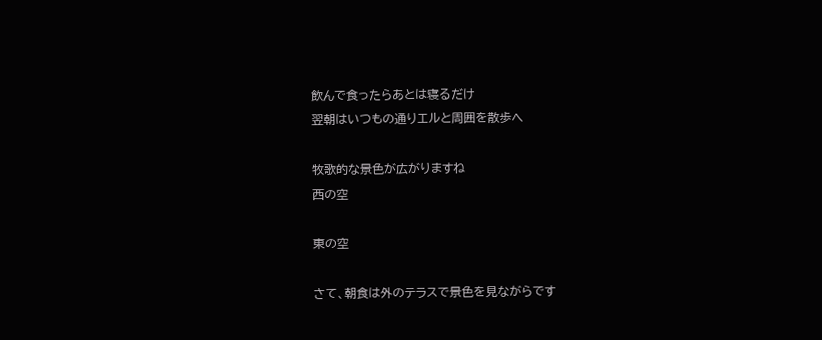飲んで食ったらあとは寝るだけ
翌朝はいつもの通りエルと周囲を散歩へ

牧歌的な景色が広がりますね
西の空

東の空

さて、朝食は外のテラスで景色を見ながらです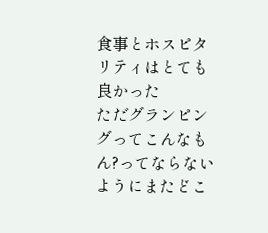食事とホスピタリティはとても良かった
ただグランピングってこんなもん?ってならないようにまたどこ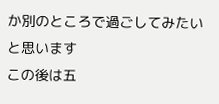か別のところで過ごしてみたいと思います
この後は五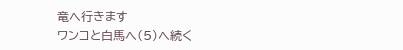竜へ行きます
ワンコと白馬へ(5)へ続く